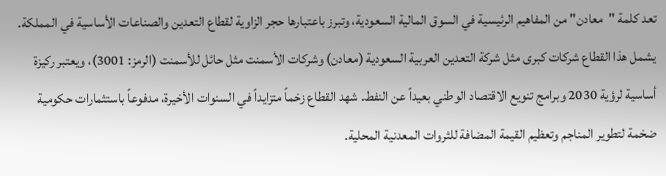تعد كلمة "معادن" من المفاهيم الرئيسية في السوق المالية السعودية، وتبرز باعتبارها حجر الزاوية لقطاع التعدين والصناعات الأساسية في المملكة. يشمل هذا القطاع شركات كبرى مثل شركة التعدين العربية السعودية (معادن) وشركات الأسمنت مثل حائل للأسمنت (الرمز: 3001)، ويعتبر ركيزة أساسية لرؤية 2030 وبرامج تنويع الاقتصاد الوطني بعيداً عن النفط. شهد القطاع زخماً متزايداً في السنوات الأخيرة، مدفوعاً باستثمارات حكومية ضخمة لتطوير المناجم وتعظيم القيمة المضافة للثروات المعدنية المحلية.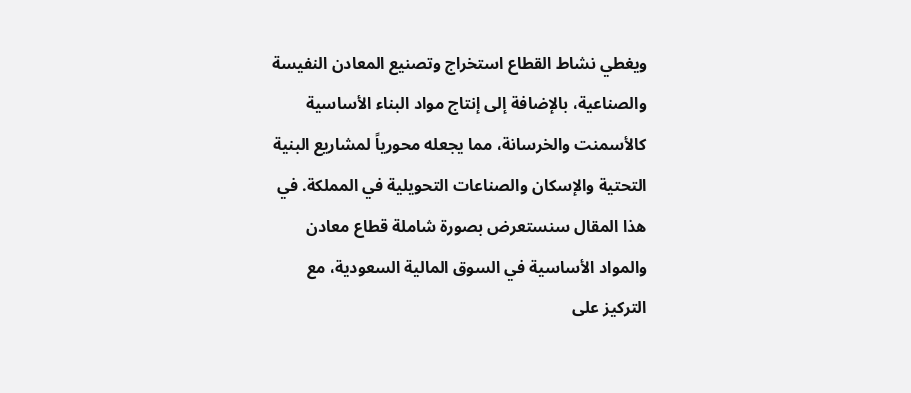ويغطي نشاط القطاع استخراج وتصنيع المعادن النفيسة والصناعية، بالإضافة إلى إنتاج مواد البناء الأساسية كالأسمنت والخرسانة، مما يجعله محورياً لمشاريع البنية التحتية والإسكان والصناعات التحويلية في المملكة. في هذا المقال سنستعرض بصورة شاملة قطاع معادن والمواد الأساسية في السوق المالية السعودية، مع التركيز على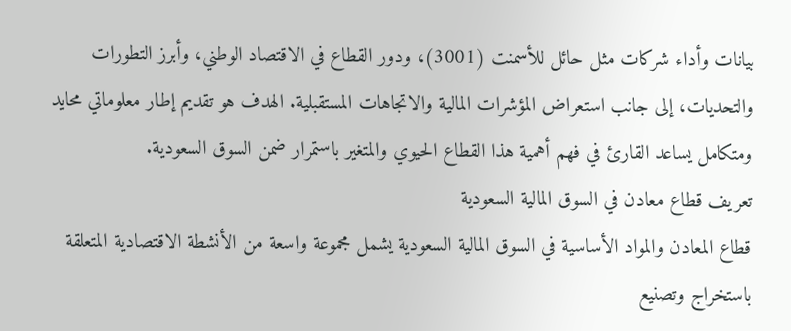بيانات وأداء شركات مثل حائل للأسمنت (3001)، ودور القطاع في الاقتصاد الوطني، وأبرز التطورات والتحديات، إلى جانب استعراض المؤشرات المالية والاتجاهات المستقبلية. الهدف هو تقديم إطار معلوماتي محايد ومتكامل يساعد القارئ في فهم أهمية هذا القطاع الحيوي والمتغير باستمرار ضمن السوق السعودية.
تعريف قطاع معادن في السوق المالية السعودية
قطاع المعادن والمواد الأساسية في السوق المالية السعودية يشمل مجموعة واسعة من الأنشطة الاقتصادية المتعلقة باستخراج وتصنيع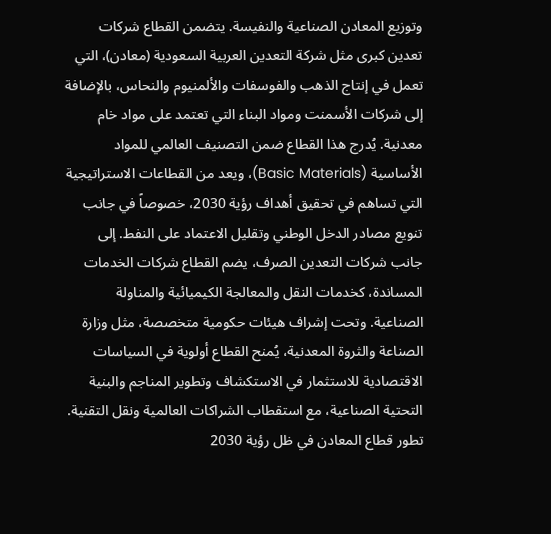وتوزيع المعادن الصناعية والنفيسة. يتضمن القطاع شركات تعدين كبرى مثل شركة التعدين العربية السعودية (معادن)، التي تعمل في إنتاج الذهب والفوسفات والألمنيوم والنحاس، بالإضافة إلى شركات الأسمنت ومواد البناء التي تعتمد على مواد خام معدنية. يُدرج هذا القطاع ضمن التصنيف العالمي للمواد الأساسية (Basic Materials)، ويعد من القطاعات الاستراتيجية التي تساهم في تحقيق أهداف رؤية 2030، خصوصاً في جانب تنويع مصادر الدخل الوطني وتقليل الاعتماد على النفط. إلى جانب شركات التعدين الصرف، يضم القطاع شركات الخدمات المساندة، كخدمات النقل والمعالجة الكيميائية والمناولة الصناعية. وتحت إشراف هيئات حكومية متخصصة، مثل وزارة الصناعة والثروة المعدنية، يُمنح القطاع أولوية في السياسات الاقتصادية للاستثمار في الاستكشاف وتطوير المناجم والبنية التحتية الصناعية، مع استقطاب الشراكات العالمية ونقل التقنية.
تطور قطاع المعادن في ظل رؤية 2030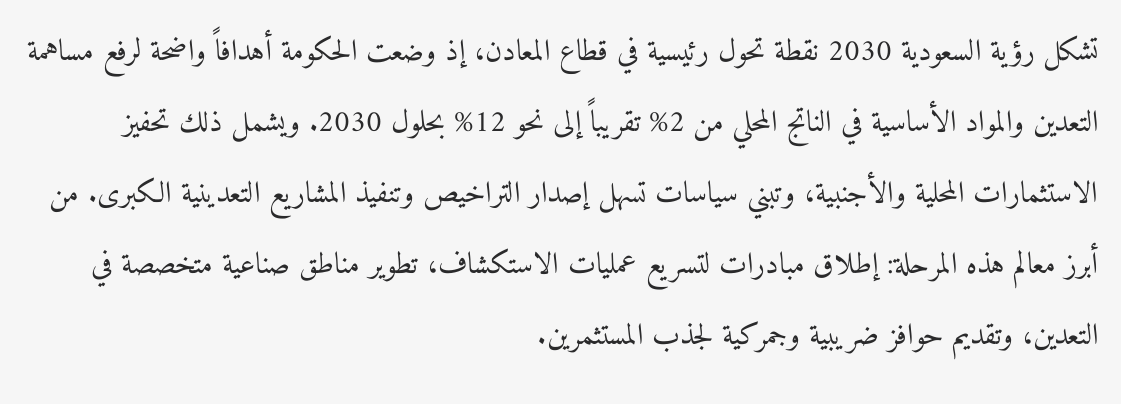تشكل رؤية السعودية 2030 نقطة تحول رئيسية في قطاع المعادن، إذ وضعت الحكومة أهدافاً واضحة لرفع مساهمة التعدين والمواد الأساسية في الناتج المحلي من 2% تقريباً إلى نحو 12% بحلول 2030. ويشمل ذلك تحفيز الاستثمارات المحلية والأجنبية، وتبني سياسات تسهل إصدار التراخيص وتنفيذ المشاريع التعدينية الكبرى. من أبرز معالم هذه المرحلة: إطلاق مبادرات لتسريع عمليات الاستكشاف، تطوير مناطق صناعية متخصصة في التعدين، وتقديم حوافز ضريبية وجمركية لجذب المستثمرين.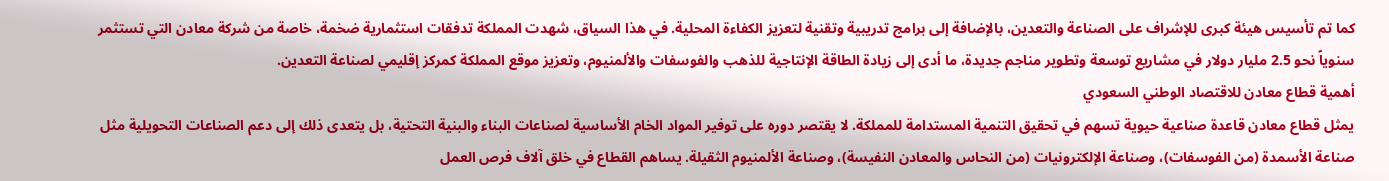كما تم تأسيس هيئة كبرى للإشراف على الصناعة والتعدين، بالإضافة إلى برامج تدريبية وتقنية لتعزيز الكفاءة المحلية. في هذا السياق، شهدت المملكة تدفقات استثمارية ضخمة، خاصة من شركة معادن التي تستثمر سنوياً نحو 2.5 مليار دولار في مشاريع توسعة وتطوير مناجم جديدة، ما أدى إلى زيادة الطاقة الإنتاجية للذهب والفوسفات والألمنيوم، وتعزيز موقع المملكة كمركز إقليمي لصناعة التعدين.
أهمية قطاع معادن للاقتصاد الوطني السعودي
يمثل قطاع معادن قاعدة صناعية حيوية تسهم في تحقيق التنمية المستدامة للمملكة. لا يقتصر دوره على توفير المواد الخام الأساسية لصناعات البناء والبنية التحتية، بل يتعدى ذلك إلى دعم الصناعات التحويلية مثل صناعة الأسمدة (من الفوسفات)، وصناعة الإلكترونيات (من النحاس والمعادن النفيسة)، وصناعة الألمنيوم الثقيلة. يساهم القطاع في خلق آلاف فرص العمل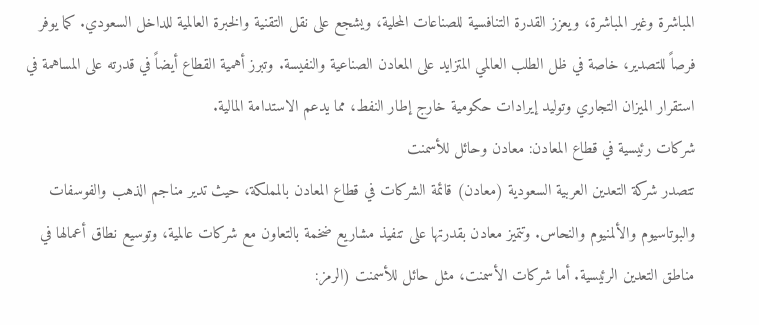المباشرة وغير المباشرة، ويعزز القدرة التنافسية للصناعات المحلية، ويشجع على نقل التقنية والخبرة العالمية للداخل السعودي. كما يوفر فرصاً للتصدير، خاصة في ظل الطلب العالمي المتزايد على المعادن الصناعية والنفيسة. وتبرز أهمية القطاع أيضاً في قدرته على المساهمة في استقرار الميزان التجاري وتوليد إيرادات حكومية خارج إطار النفط، مما يدعم الاستدامة المالية.
شركات رئيسية في قطاع المعادن: معادن وحائل للأسمنت
تتصدر شركة التعدين العربية السعودية (معادن) قائمة الشركات في قطاع المعادن بالمملكة، حيث تدير مناجم الذهب والفوسفات والبوتاسيوم والألمنيوم والنحاس. وتتميز معادن بقدرتها على تنفيذ مشاريع ضخمة بالتعاون مع شركات عالمية، وتوسيع نطاق أعمالها في مناطق التعدين الرئيسية. أما شركات الأسمنت، مثل حائل للأسمنت (الرمز: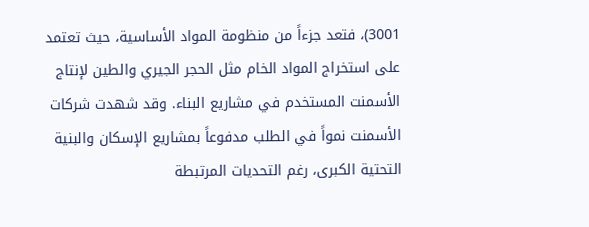3001)، فتعد جزءاً من منظومة المواد الأساسية، حيث تعتمد على استخراج المواد الخام مثل الحجر الجيري والطين لإنتاج الأسمنت المستخدم في مشاريع البناء. وقد شهدت شركات الأسمنت نمواً في الطلب مدفوعاً بمشاريع الإسكان والبنية التحتية الكبرى، رغم التحديات المرتبطة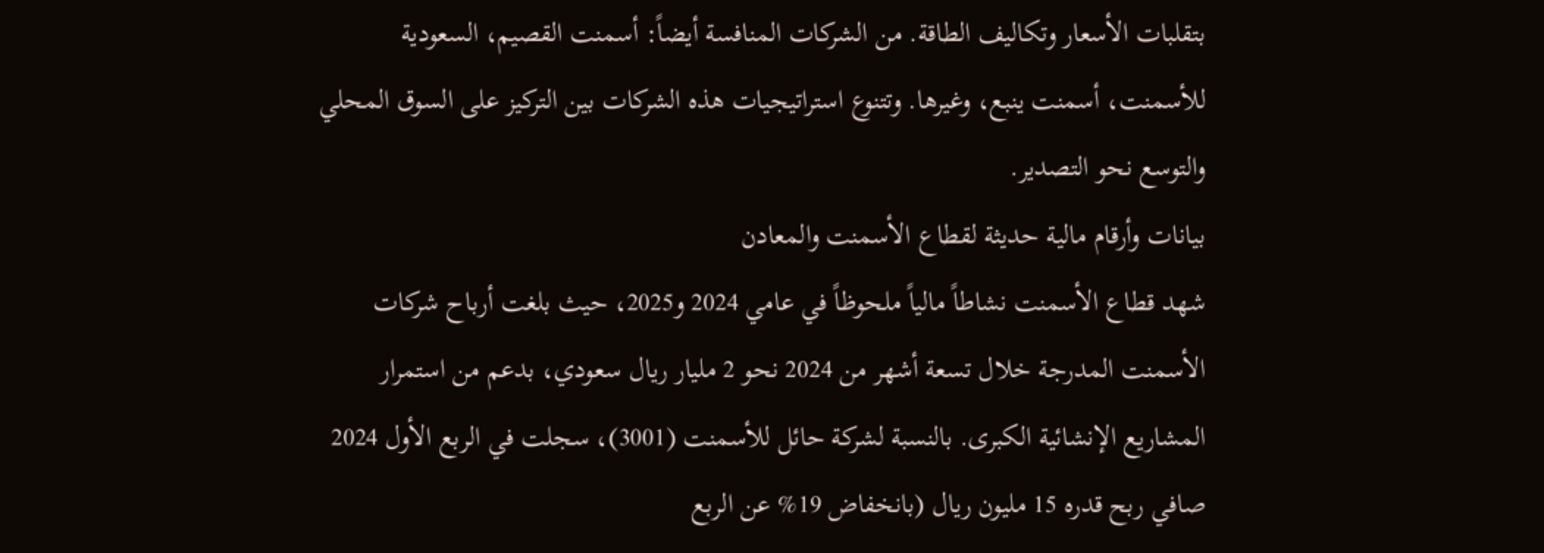بتقلبات الأسعار وتكاليف الطاقة. من الشركات المنافسة أيضاً: أسمنت القصيم، السعودية للأسمنت، أسمنت ينبع، وغيرها. وتتنوع استراتيجيات هذه الشركات بين التركيز على السوق المحلي والتوسع نحو التصدير.
بيانات وأرقام مالية حديثة لقطاع الأسمنت والمعادن
شهد قطاع الأسمنت نشاطاً مالياً ملحوظاً في عامي 2024 و2025، حيث بلغت أرباح شركات الأسمنت المدرجة خلال تسعة أشهر من 2024 نحو 2 مليار ريال سعودي، بدعم من استمرار المشاريع الإنشائية الكبرى. بالنسبة لشركة حائل للأسمنت (3001)، سجلت في الربع الأول 2024 صافي ربح قدره 15 مليون ريال (بانخفاض 19% عن الربع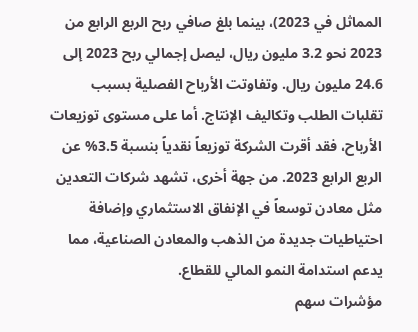المماثل في 2023)، بينما بلغ صافي ربح الربع الرابع من 2023 نحو 3.2 مليون ريال، ليصل إجمالي ربح 2023 إلى 24.6 مليون ريال. وتفاوتت الأرباح الفصلية بسبب تقلبات الطلب وتكاليف الإنتاج. أما على مستوى توزيعات الأرباح، فقد أقرت الشركة توزيعاً نقدياً بنسبة 3.5% عن الربع الرابع 2023. من جهة أخرى، تشهد شركات التعدين مثل معادن توسعاً في الإنفاق الاستثماري وإضافة احتياطيات جديدة من الذهب والمعادن الصناعية، مما يدعم استدامة النمو المالي للقطاع.
مؤشرات سهم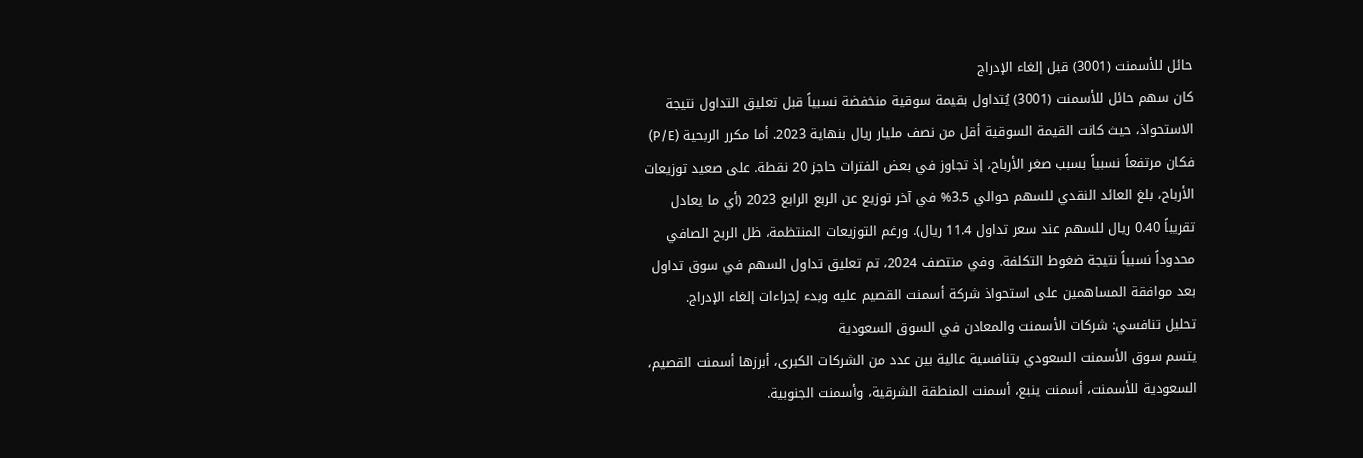حائل للأسمنت (3001) قبل إلغاء الإدراج
كان سهم حائل للأسمنت (3001) يُتداول بقيمة سوقية منخفضة نسبياً قبل تعليق التداول نتيجة الاستحواذ، حيث كانت القيمة السوقية أقل من نصف مليار ريال بنهاية 2023. أما مكرر الربحية (P/E) فكان مرتفعاً نسبياً بسبب صغر الأرباح، إذ تجاوز في بعض الفترات حاجز 20 نقطة. على صعيد توزيعات الأرباح، بلغ العائد النقدي للسهم حوالي 3.5% في آخر توزيع عن الربع الرابع 2023 (أي ما يعادل تقريباً 0.40 ريال للسهم عند سعر تداول 11.4 ريال). ورغم التوزيعات المنتظمة، ظل الربح الصافي محدوداً نسبياً نتيجة ضغوط التكلفة. وفي منتصف 2024، تم تعليق تداول السهم في سوق تداول بعد موافقة المساهمين على استحواذ شركة أسمنت القصيم عليه وبدء إجراءات إلغاء الإدراج.
تحليل تنافسي: شركات الأسمنت والمعادن في السوق السعودية
يتسم سوق الأسمنت السعودي بتنافسية عالية بين عدد من الشركات الكبرى، أبرزها أسمنت القصيم، السعودية للأسمنت، أسمنت ينبع، أسمنت المنطقة الشرقية، وأسمنت الجنوبية.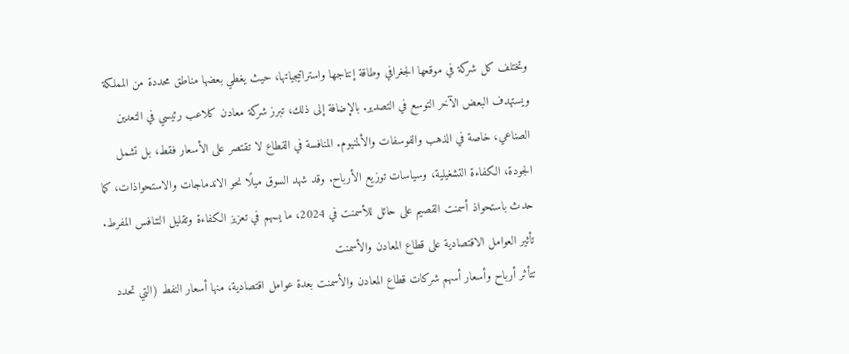وتختلف كل شركة في موقعها الجغرافي وطاقة إنتاجها واستراتيجياتها، حيث يغطي بعضها مناطق محددة من المملكة ويستهدف البعض الآخر التوسع في التصدير. بالإضافة إلى ذلك، تبرز شركة معادن كلاعب رئيسي في التعدين الصناعي، خاصة في الذهب والفوسفات والألمنيوم. المنافسة في القطاع لا تقتصر على الأسعار فقط، بل تشمل الجودة، الكفاءة التشغيلية، وسياسات توزيع الأرباح. وقد شهد السوق ميلًا نحو الاندماجات والاستحواذات، كما حدث باستحواذ أسمنت القصيم على حائل للأسمنت في 2024، ما يسهم في تعزيز الكفاءة وتقليل التنافس المفرط.
تأثير العوامل الاقتصادية على قطاع المعادن والأسمنت
تتأثر أرباح وأسعار أسهم شركات قطاع المعادن والأسمنت بعدة عوامل اقتصادية، منها أسعار النفط (التي تحدد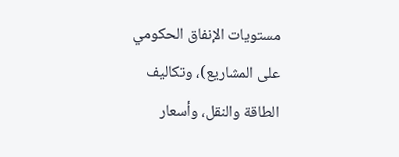مستويات الإنفاق الحكومي على المشاريع)، وتكاليف الطاقة والنقل، وأسعار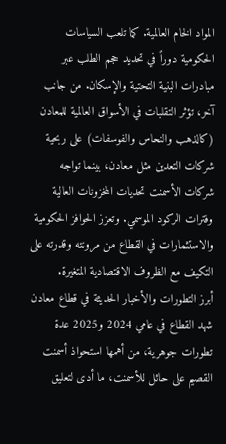المواد الخام العالمية. كما تلعب السياسات الحكومية دوراً في تحديد حجم الطلب عبر مبادرات البنية التحتية والإسكان. من جانب آخر، تؤثر التقلبات في الأسواق العالمية للمعادن (كالذهب والنحاس والفوسفات) على ربحية شركات التعدين مثل معادن، بينما تواجه شركات الأسمنت تحديات المخزونات العالية وفترات الركود الموسمي. وتعزز الحوافز الحكومية والاستثمارات في القطاع من مرونته وقدرته على التكيف مع الظروف الاقتصادية المتغيرة.
أبرز التطورات والأخبار الحديثة في قطاع معادن
شهد القطاع في عامي 2024 و2025 عدة تطورات جوهرية، من أهمها استحواذ أسمنت القصيم على حائل للأسمنت، ما أدى لتعليق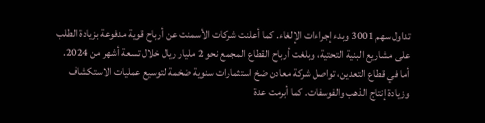تداول سهم 3001 وبدء إجراءات الإلغاء. كما أعلنت شركات الأسمنت عن أرباح قوية مدفوعة بزيادة الطلب على مشاريع البنية التحتية، وبلغت أرباح القطاع المجمع نحو 2 مليار ريال خلال تسعة أشهر من 2024. أما في قطاع التعدين، تواصل شركة معادن ضخ استثمارات سنوية ضخمة لتوسيع عمليات الاستكشاف وزيادة إنتاج الذهب والفوسفات. كما أبرمت عدة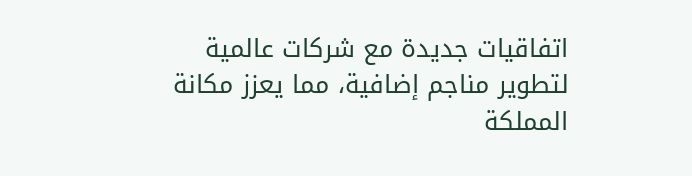اتفاقيات جديدة مع شركات عالمية لتطوير مناجم إضافية، مما يعزز مكانة المملكة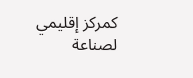كمركز إقليمي لصناعة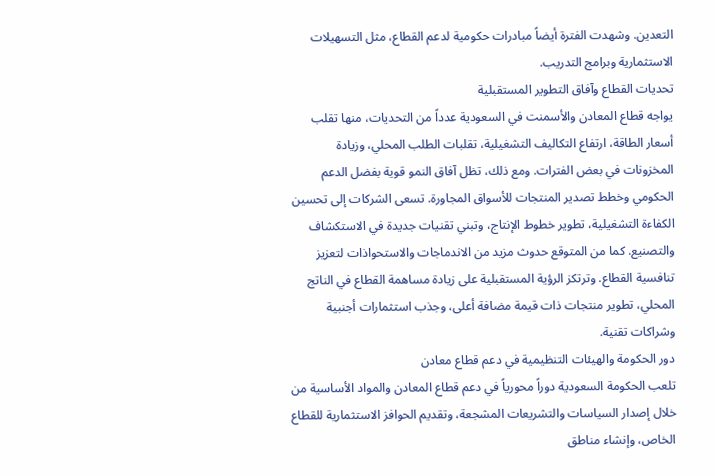التعدين. وشهدت الفترة أيضاً مبادرات حكومية لدعم القطاع، مثل التسهيلات الاستثمارية وبرامج التدريب.
تحديات القطاع وآفاق التطوير المستقبلية
يواجه قطاع المعادن والأسمنت في السعودية عدداً من التحديات، منها تقلب أسعار الطاقة، ارتفاع التكاليف التشغيلية، تقلبات الطلب المحلي، وزيادة المخزونات في بعض الفترات. ومع ذلك، تظل آفاق النمو قوية بفضل الدعم الحكومي وخطط تصدير المنتجات للأسواق المجاورة. تسعى الشركات إلى تحسين الكفاءة التشغيلية، تطوير خطوط الإنتاج، وتبني تقنيات جديدة في الاستكشاف والتصنيع. كما من المتوقع حدوث مزيد من الاندماجات والاستحواذات لتعزيز تنافسية القطاع. وترتكز الرؤية المستقبلية على زيادة مساهمة القطاع في الناتج المحلي، تطوير منتجات ذات قيمة مضافة أعلى، وجذب استثمارات أجنبية وشراكات تقنية.
دور الحكومة والهيئات التنظيمية في دعم قطاع معادن
تلعب الحكومة السعودية دوراً محورياً في دعم قطاع المعادن والمواد الأساسية من خلال إصدار السياسات والتشريعات المشجعة، وتقديم الحوافز الاستثمارية للقطاع الخاص، وإنشاء مناطق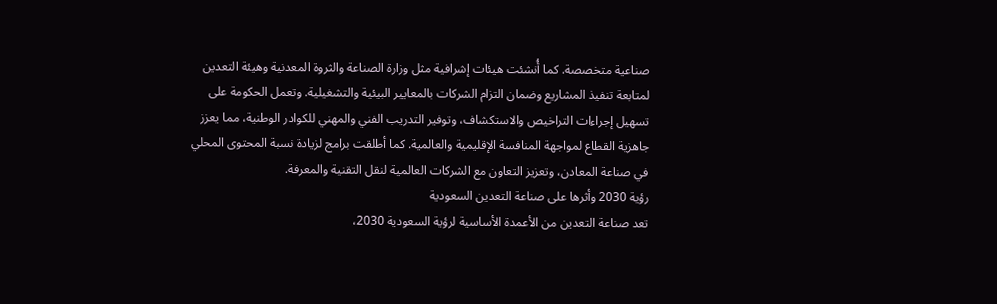صناعية متخصصة. كما أُنشئت هيئات إشرافية مثل وزارة الصناعة والثروة المعدنية وهيئة التعدين لمتابعة تنفيذ المشاريع وضمان التزام الشركات بالمعايير البيئية والتشغيلية. وتعمل الحكومة على تسهيل إجراءات التراخيص والاستكشاف، وتوفير التدريب الفني والمهني للكوادر الوطنية، مما يعزز جاهزية القطاع لمواجهة المنافسة الإقليمية والعالمية. كما أطلقت برامج لزيادة نسبة المحتوى المحلي في صناعة المعادن، وتعزيز التعاون مع الشركات العالمية لنقل التقنية والمعرفة.
رؤية 2030 وأثرها على صناعة التعدين السعودية
تعد صناعة التعدين من الأعمدة الأساسية لرؤية السعودية 2030،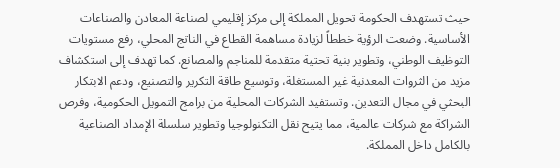حيث تستهدف الحكومة تحويل المملكة إلى مركز إقليمي لصناعة المعادن والصناعات الأساسية. وضعت الرؤية خططاً لزيادة مساهمة القطاع في الناتج المحلي، رفع مستويات التوظيف الوطني، وتطوير بنية تحتية متقدمة للمناجم والمصانع. كما تهدف إلى استكشاف مزيد من الثروات المعدنية غير المستغلة، وتوسيع طاقة التكرير والتصنيع، ودعم الابتكار البحثي في مجال التعدين. وتستفيد الشركات المحلية من برامج التمويل الحكومية، وفرص الشراكة مع شركات عالمية، مما يتيح نقل التكنولوجيا وتطوير سلسلة الإمداد الصناعية بالكامل داخل المملكة.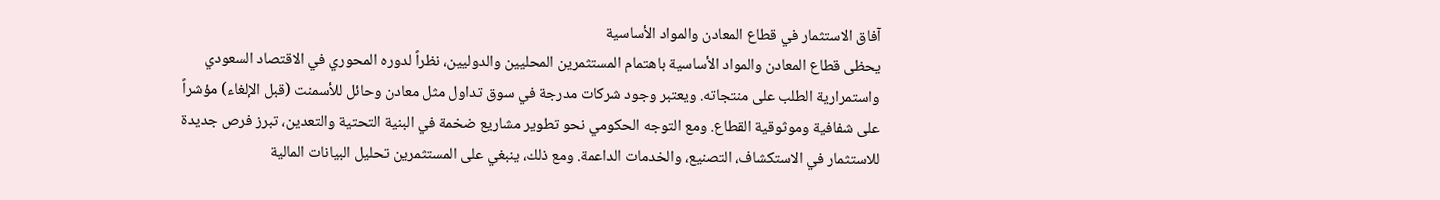آفاق الاستثمار في قطاع المعادن والمواد الأساسية
يحظى قطاع المعادن والمواد الأساسية باهتمام المستثمرين المحليين والدوليين، نظراً لدوره المحوري في الاقتصاد السعودي واستمرارية الطلب على منتجاته. ويعتبر وجود شركات مدرجة في سوق تداول مثل معادن وحائل للأسمنت (قبل الإلغاء) مؤشراً على شفافية وموثوقية القطاع. ومع التوجه الحكومي نحو تطوير مشاريع ضخمة في البنية التحتية والتعدين، تبرز فرص جديدة للاستثمار في الاستكشاف، التصنيع، والخدمات الداعمة. ومع ذلك، ينبغي على المستثمرين تحليل البيانات المالية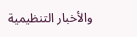والأخبار التنظيمية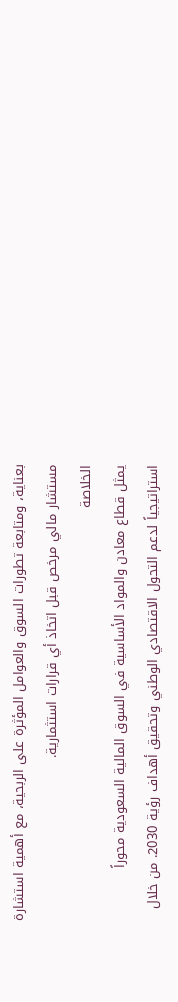بعناية، ومتابعة تطورات السوق والعوامل المؤثرة على الربحية، مع أهمية استشارة مستشار مالي مرخص قبل اتخاذ أي قرارات استثمارية.
الخلاصة
يمثل قطاع معادن والمواد الأساسية في السوق المالية السعودية محوراً استراتيجياً لدعم التحول الاقتصادي الوطني وتحقيق أهداف رؤية 2030. من خلال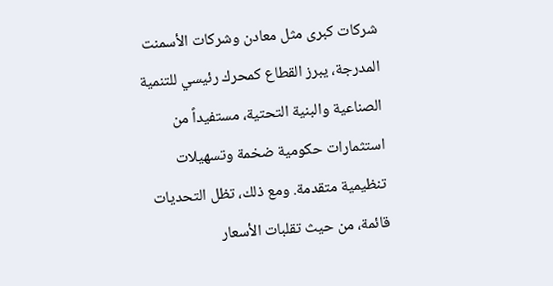شركات كبرى مثل معادن وشركات الأسمنت المدرجة، يبرز القطاع كمحرك رئيسي للتنمية الصناعية والبنية التحتية، مستفيداً من استثمارات حكومية ضخمة وتسهيلات تنظيمية متقدمة. ومع ذلك، تظل التحديات قائمة، من حيث تقلبات الأسعار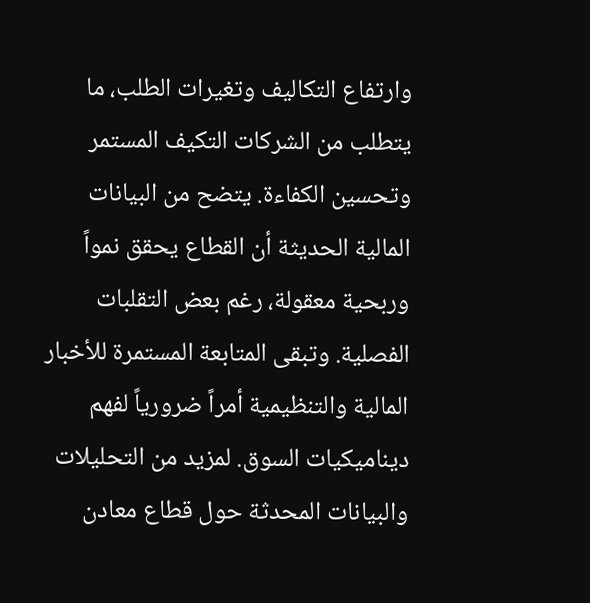وارتفاع التكاليف وتغيرات الطلب، ما يتطلب من الشركات التكيف المستمر وتحسين الكفاءة. يتضح من البيانات المالية الحديثة أن القطاع يحقق نمواً وربحية معقولة، رغم بعض التقلبات الفصلية. وتبقى المتابعة المستمرة للأخبار المالية والتنظيمية أمراً ضرورياً لفهم ديناميكيات السوق. لمزيد من التحليلات والبيانات المحدثة حول قطاع معادن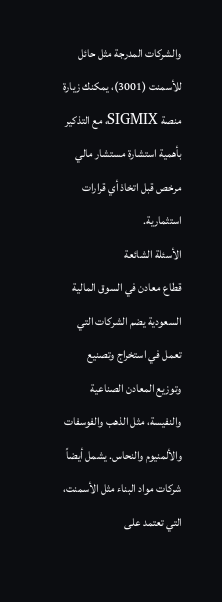والشركات المدرجة مثل حائل للأسمنت (3001)، يمكنك زيارة منصة SIGMIX، مع التذكير بأهمية استشارة مستشار مالي مرخص قبل اتخاذ أي قرارات استثمارية.
الأسئلة الشائعة
قطاع معادن في السوق المالية السعودية يضم الشركات التي تعمل في استخراج وتصنيع وتوزيع المعادن الصناعية والنفيسة، مثل الذهب والفوسفات والألمنيوم والنحاس. يشمل أيضاً شركات مواد البناء مثل الأسمنت، التي تعتمد على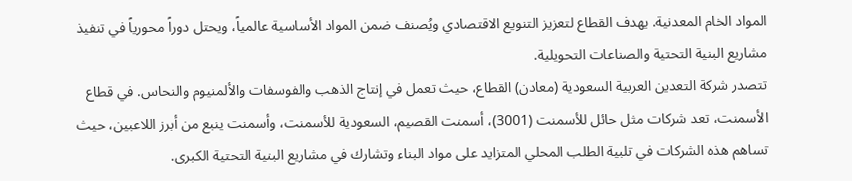المواد الخام المعدنية. يهدف القطاع لتعزيز التنويع الاقتصادي ويُصنف ضمن المواد الأساسية عالمياً، ويحتل دوراً محورياً في تنفيذ مشاريع البنية التحتية والصناعات التحويلية.
تتصدر شركة التعدين العربية السعودية (معادن) القطاع، حيث تعمل في إنتاج الذهب والفوسفات والألمنيوم والنحاس. في قطاع الأسمنت، تعد شركات مثل حائل للأسمنت (3001)، أسمنت القصيم، السعودية للأسمنت، وأسمنت ينبع من أبرز اللاعبين، حيث تساهم هذه الشركات في تلبية الطلب المحلي المتزايد على مواد البناء وتشارك في مشاريع البنية التحتية الكبرى.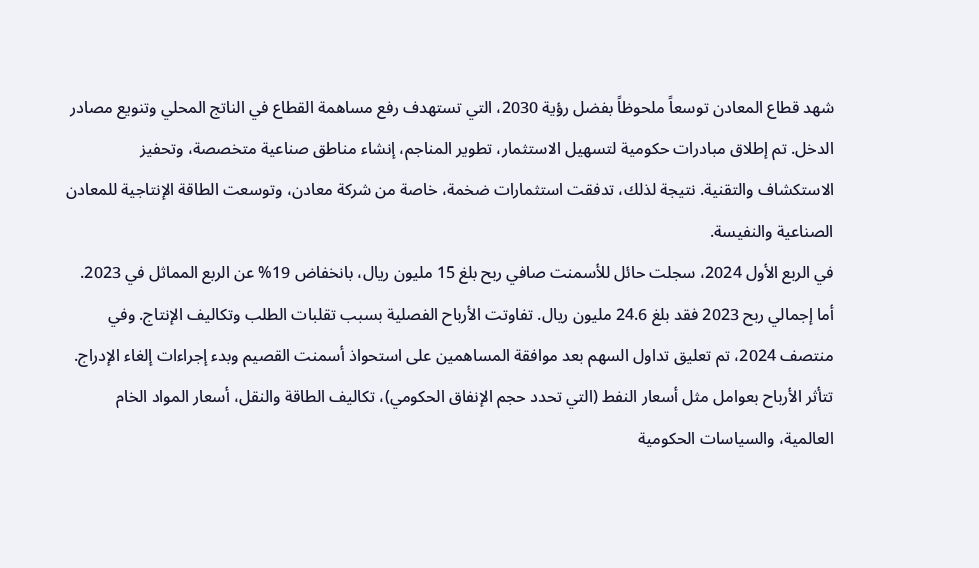شهد قطاع المعادن توسعاً ملحوظاً بفضل رؤية 2030، التي تستهدف رفع مساهمة القطاع في الناتج المحلي وتنويع مصادر الدخل. تم إطلاق مبادرات حكومية لتسهيل الاستثمار، تطوير المناجم، إنشاء مناطق صناعية متخصصة، وتحفيز الاستكشاف والتقنية. نتيجة لذلك، تدفقت استثمارات ضخمة، خاصة من شركة معادن، وتوسعت الطاقة الإنتاجية للمعادن الصناعية والنفيسة.
في الربع الأول 2024، سجلت حائل للأسمنت صافي ربح بلغ 15 مليون ريال، بانخفاض 19% عن الربع المماثل في 2023. أما إجمالي ربح 2023 فقد بلغ 24.6 مليون ريال. تفاوتت الأرباح الفصلية بسبب تقلبات الطلب وتكاليف الإنتاج. وفي منتصف 2024، تم تعليق تداول السهم بعد موافقة المساهمين على استحواذ أسمنت القصيم وبدء إجراءات إلغاء الإدراج.
تتأثر الأرباح بعوامل مثل أسعار النفط (التي تحدد حجم الإنفاق الحكومي)، تكاليف الطاقة والنقل، أسعار المواد الخام العالمية، والسياسات الحكومية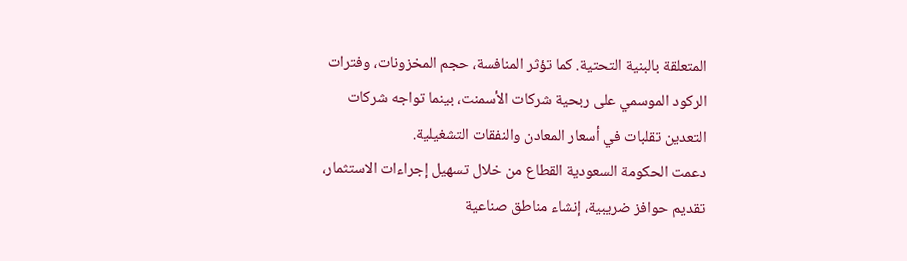المتعلقة بالبنية التحتية. كما تؤثر المنافسة، حجم المخزونات، وفترات الركود الموسمي على ربحية شركات الأسمنت، بينما تواجه شركات التعدين تقلبات في أسعار المعادن والنفقات التشغيلية.
دعمت الحكومة السعودية القطاع من خلال تسهيل إجراءات الاستثمار، تقديم حوافز ضريبية، إنشاء مناطق صناعية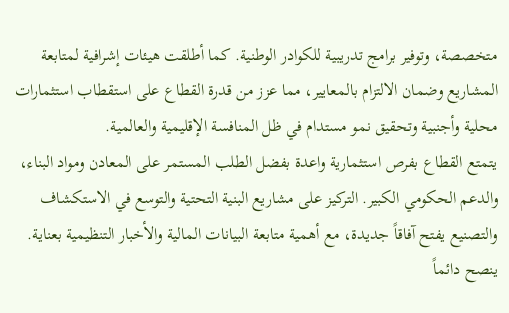متخصصة، وتوفير برامج تدريبية للكوادر الوطنية. كما أطلقت هيئات إشرافية لمتابعة المشاريع وضمان الالتزام بالمعايير، مما عزز من قدرة القطاع على استقطاب استثمارات محلية وأجنبية وتحقيق نمو مستدام في ظل المنافسة الإقليمية والعالمية.
يتمتع القطاع بفرص استثمارية واعدة بفضل الطلب المستمر على المعادن ومواد البناء، والدعم الحكومي الكبير. التركيز على مشاريع البنية التحتية والتوسع في الاستكشاف والتصنيع يفتح آفاقاً جديدة، مع أهمية متابعة البيانات المالية والأخبار التنظيمية بعناية. ينصح دائماً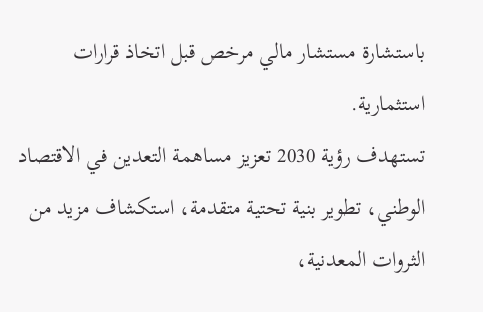باستشارة مستشار مالي مرخص قبل اتخاذ قرارات استثمارية.
تستهدف رؤية 2030 تعزيز مساهمة التعدين في الاقتصاد الوطني، تطوير بنية تحتية متقدمة، استكشاف مزيد من الثروات المعدنية،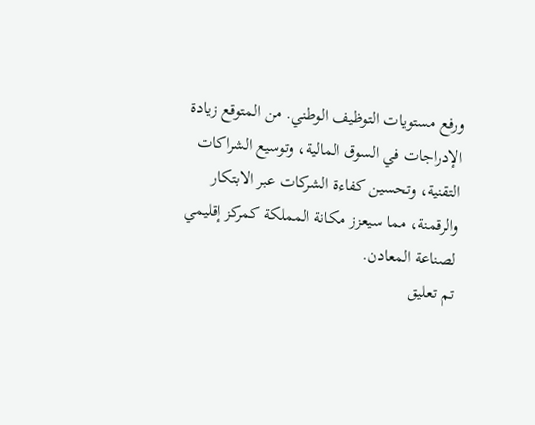ورفع مستويات التوظيف الوطني. من المتوقع زيادة الإدراجات في السوق المالية، وتوسيع الشراكات التقنية، وتحسين كفاءة الشركات عبر الابتكار والرقمنة، مما سيعزز مكانة المملكة كمركز إقليمي لصناعة المعادن.
تم تعليق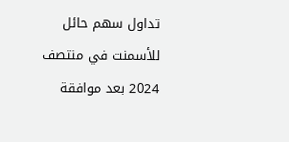تداول سهم حائل للأسمنت في منتصف 2024 بعد موافقة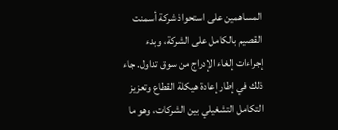المساهمين على استحواذ شركة أسمنت القصيم بالكامل على الشركة، وبدء إجراءات إلغاء الإدراج من سوق تداول. جاء ذلك في إطار إعادة هيكلة القطاع وتعزيز التكامل التشغيلي بين الشركات، وهو ما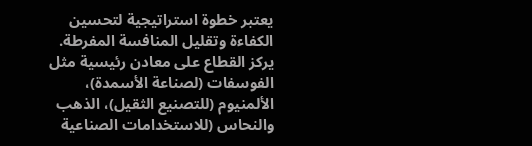يعتبر خطوة استراتيجية لتحسين الكفاءة وتقليل المنافسة المفرطة.
يركز القطاع على معادن رئيسية مثل الفوسفات (لصناعة الأسمدة)، الألمنيوم (للتصنيع الثقيل)، الذهب والنحاس (للاستخدامات الصناعية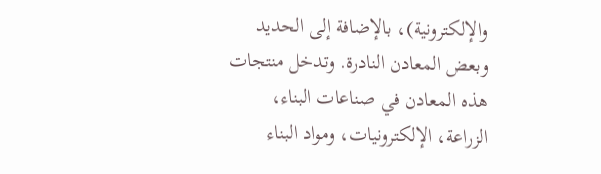والإلكترونية)، بالإضافة إلى الحديد وبعض المعادن النادرة. وتدخل منتجات هذه المعادن في صناعات البناء، الزراعة، الإلكترونيات، ومواد البناء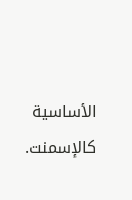الأساسية كالإسمنت.